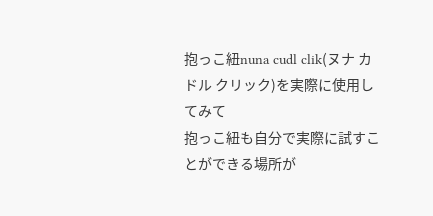抱っこ紐nuna cudl clik(ヌナ カドル クリック)を実際に使用してみて
抱っこ紐も自分で実際に試すことができる場所が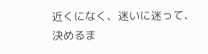近くになく、迷いに迷って、決めるま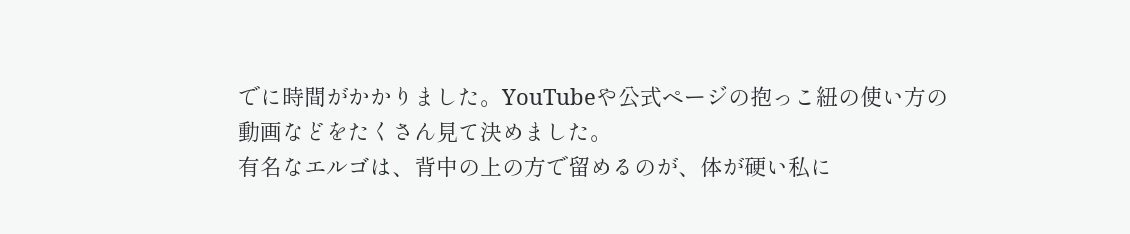でに時間がかかりました。YouTubeや公式ページの抱っこ紐の使い方の動画などをたくさん見て決めました。
有名なエルゴは、背中の上の方で留めるのが、体が硬い私に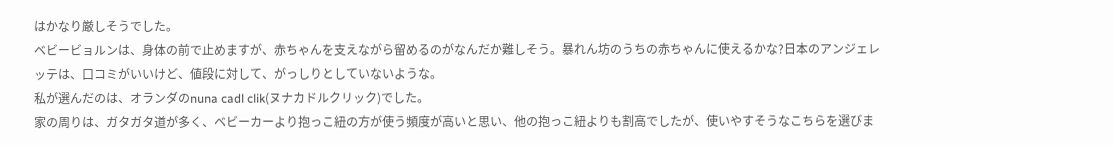はかなり厳しそうでした。
ベビービョルンは、身体の前で止めますが、赤ちゃんを支えながら留めるのがなんだか難しそう。暴れん坊のうちの赤ちゃんに使えるかな?日本のアンジェレッテは、口コミがいいけど、値段に対して、がっしりとしていないような。
私が選んだのは、オランダのnuna cadl clik(ヌナカドルクリック)でした。
家の周りは、ガタガタ道が多く、ベビーカーより抱っこ紐の方が使う頻度が高いと思い、他の抱っこ紐よりも割高でしたが、使いやすそうなこちらを選びま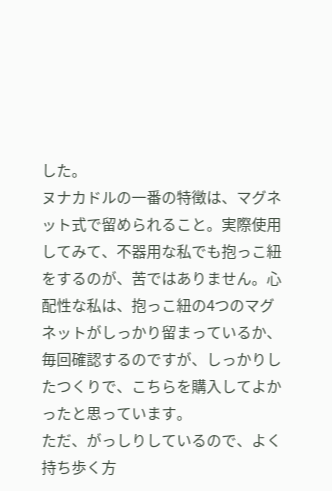した。
ヌナカドルの一番の特徴は、マグネット式で留められること。実際使用してみて、不器用な私でも抱っこ紐をするのが、苦ではありません。心配性な私は、抱っこ紐の4つのマグネットがしっかり留まっているか、毎回確認するのですが、しっかりしたつくりで、こちらを購入してよかったと思っています。
ただ、がっしりしているので、よく持ち歩く方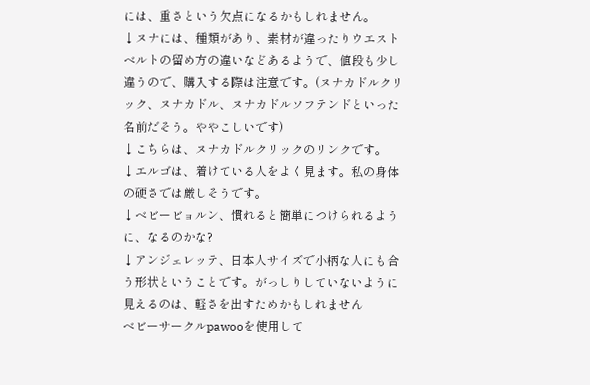には、重さという欠点になるかもしれません。
↓ヌナには、種類があり、素材が違ったりウエストベルトの留め方の違いなどあるようで、値段も少し違うので、購入する際は注意です。(ヌナカドルクリック、ヌナカドル、ヌナカドルソフテンドといった名前だそう。ややこしいです)
↓こちらは、ヌナカドルクリックのリンクです。
↓エルゴは、着けている人をよく見ます。私の身体の硬さでは厳しそうです。
↓ベビービョルン、慣れると簡単につけられるように、なるのかな?
↓アンジェレッテ、日本人サイズで小柄な人にも合う形状ということです。がっしりしていないように見えるのは、軽さを出すためかもしれません
ベビーサークルpawooを使用して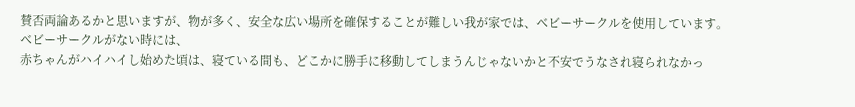賛否両論あるかと思いますが、物が多く、安全な広い場所を確保することが難しい我が家では、ベビーサークルを使用しています。
ベビーサークルがない時には、
赤ちゃんがハイハイし始めた頃は、寝ている間も、どこかに勝手に移動してしまうんじゃないかと不安でうなされ寝られなかっ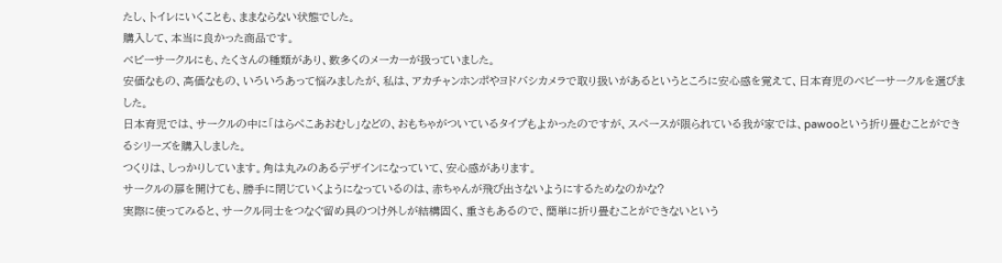たし、トイレにいくことも、ままならない状態でした。
購入して、本当に良かった商品です。
ベビーサークルにも、たくさんの種類があり、数多くのメーカーが扱っていました。
安価なもの、高価なもの、いろいろあって悩みましたが、私は、アカチャンホンポやヨドバシカメラで取り扱いがあるというところに安心感を覚えて、日本育児のベビーサークルを選びました。
日本育児では、サークルの中に「はらぺこあおむし」などの、おもちゃがついているタイプもよかったのですが、スペースが限られている我が家では、pawooという折り畳むことができるシリーズを購入しました。
つくりは、しっかりしています。角は丸みのあるデザインになっていて、安心感があります。
サークルの扉を開けても、勝手に閉じていくようになっているのは、赤ちゃんが飛び出さないようにするためなのかな?
実際に使ってみると、サークル同士をつなぐ留め具のつけ外しが結構固く、重さもあるので、簡単に折り畳むことができないという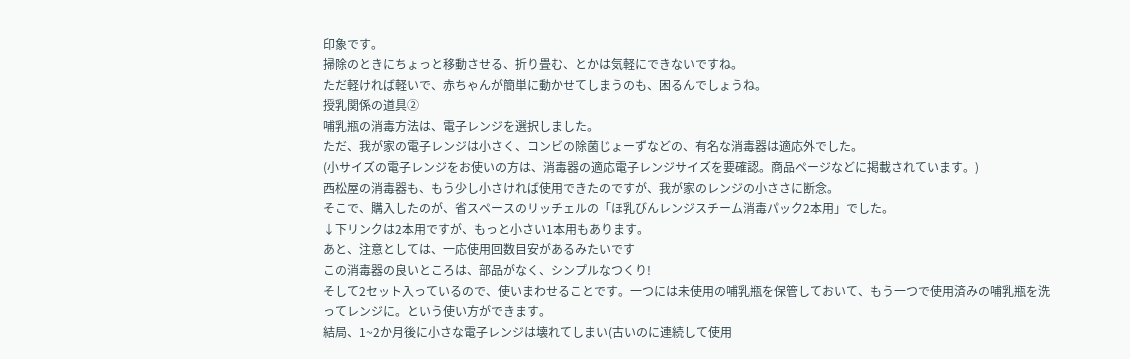印象です。
掃除のときにちょっと移動させる、折り畳む、とかは気軽にできないですね。
ただ軽ければ軽いで、赤ちゃんが簡単に動かせてしまうのも、困るんでしょうね。
授乳関係の道具②
哺乳瓶の消毒方法は、電子レンジを選択しました。
ただ、我が家の電子レンジは小さく、コンビの除菌じょーずなどの、有名な消毒器は適応外でした。
(小サイズの電子レンジをお使いの方は、消毒器の適応電子レンジサイズを要確認。商品ページなどに掲載されています。)
西松屋の消毒器も、もう少し小さければ使用できたのですが、我が家のレンジの小ささに断念。
そこで、購入したのが、省スペースのリッチェルの「ほ乳びんレンジスチーム消毒パック2本用」でした。
↓下リンクは2本用ですが、もっと小さい1本用もあります。
あと、注意としては、一応使用回数目安があるみたいです
この消毒器の良いところは、部品がなく、シンプルなつくり!
そして2セット入っているので、使いまわせることです。一つには未使用の哺乳瓶を保管しておいて、もう一つで使用済みの哺乳瓶を洗ってレンジに。という使い方ができます。
結局、1~2か月後に小さな電子レンジは壊れてしまい(古いのに連続して使用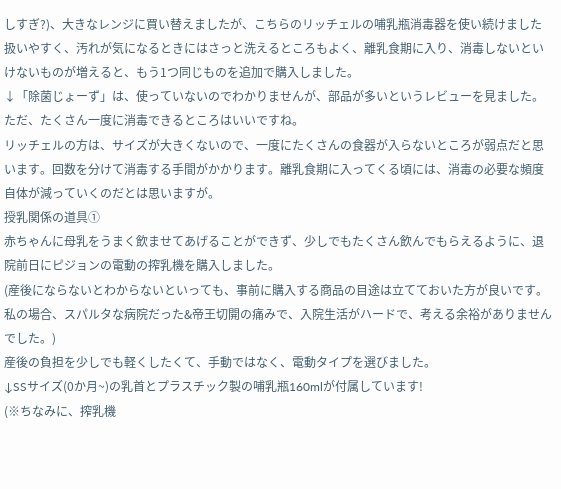しすぎ?)、大きなレンジに買い替えましたが、こちらのリッチェルの哺乳瓶消毒器を使い続けました
扱いやすく、汚れが気になるときにはさっと洗えるところもよく、離乳食期に入り、消毒しないといけないものが増えると、もう1つ同じものを追加で購入しました。
↓「除菌じょーず」は、使っていないのでわかりませんが、部品が多いというレビューを見ました。ただ、たくさん一度に消毒できるところはいいですね。
リッチェルの方は、サイズが大きくないので、一度にたくさんの食器が入らないところが弱点だと思います。回数を分けて消毒する手間がかかります。離乳食期に入ってくる頃には、消毒の必要な頻度自体が減っていくのだとは思いますが。
授乳関係の道具①
赤ちゃんに母乳をうまく飲ませてあげることができず、少しでもたくさん飲んでもらえるように、退院前日にピジョンの電動の搾乳機を購入しました。
(産後にならないとわからないといっても、事前に購入する商品の目途は立てておいた方が良いです。私の場合、スパルタな病院だった&帝王切開の痛みで、入院生活がハードで、考える余裕がありませんでした。)
産後の負担を少しでも軽くしたくて、手動ではなく、電動タイプを選びました。
↓SSサイズ(0か月~)の乳首とプラスチック製の哺乳瓶160mlが付属しています!
(※ちなみに、搾乳機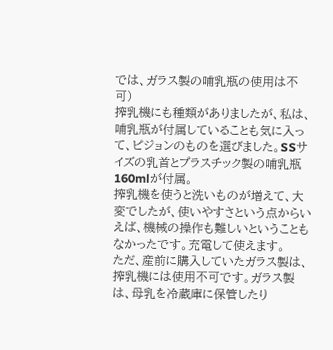では、ガラス製の哺乳瓶の使用は不可)
搾乳機にも種類がありましたが、私は、哺乳瓶が付属していることも気に入って、ピジョンのものを選びました。SSサイズの乳首とプラスチック製の哺乳瓶160mlが付属。
搾乳機を使うと洗いものが増えて、大変でしたが、使いやすさという点からいえば、機械の操作も難しいということもなかったです。充電して使えます。
ただ、産前に購入していたガラス製は、搾乳機には使用不可です。ガラス製は、母乳を冷蔵庫に保管したり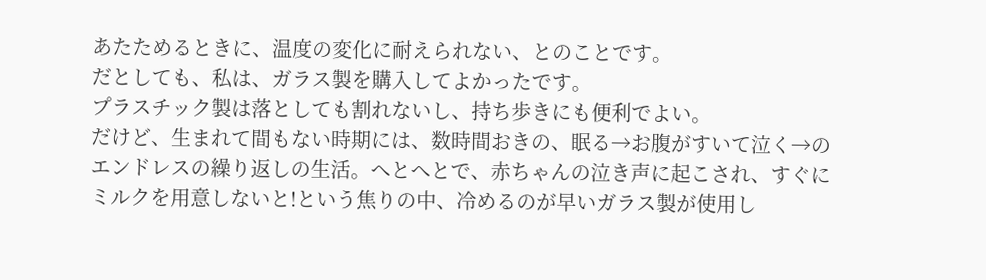あたためるときに、温度の変化に耐えられない、とのことです。
だとしても、私は、ガラス製を購入してよかったです。
プラスチック製は落としても割れないし、持ち歩きにも便利でよい。
だけど、生まれて間もない時期には、数時間おきの、眠る→お腹がすいて泣く→のエンドレスの繰り返しの生活。へとへとで、赤ちゃんの泣き声に起こされ、すぐにミルクを用意しないと!という焦りの中、冷めるのが早いガラス製が使用し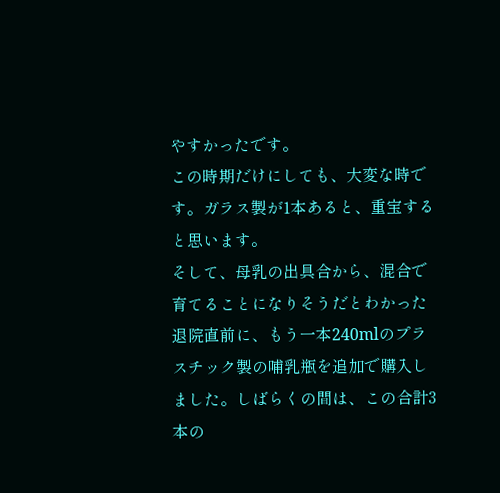やすかったです。
この時期だけにしても、大変な時です。ガラス製が1本あると、重宝すると思います。
そして、母乳の出具合から、混合で育てることになりそうだとわかった退院直前に、もう一本240mlのプラスチック製の哺乳瓶を追加で購入しました。しばらくの間は、この合計3本の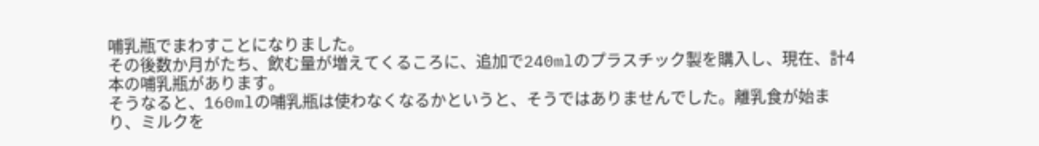哺乳瓶でまわすことになりました。
その後数か月がたち、飲む量が増えてくるころに、追加で240mlのプラスチック製を購入し、現在、計4本の哺乳瓶があります。
そうなると、160mlの哺乳瓶は使わなくなるかというと、そうではありませんでした。離乳食が始まり、ミルクを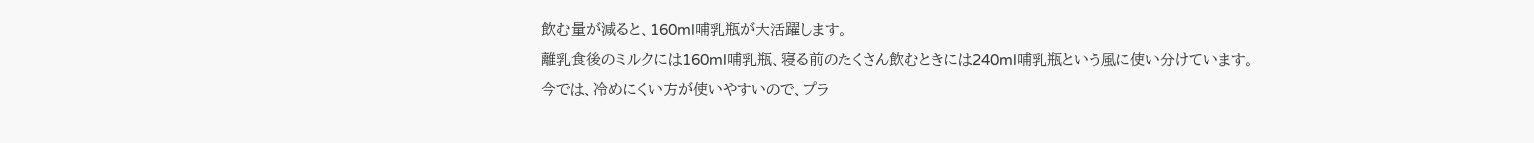飲む量が減ると、160ml哺乳瓶が大活躍します。
離乳食後のミルクには160ml哺乳瓶、寝る前のたくさん飲むときには240ml哺乳瓶という風に使い分けています。
今では、冷めにくい方が使いやすいので、プラ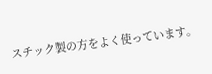スチック製の方をよく使っています。